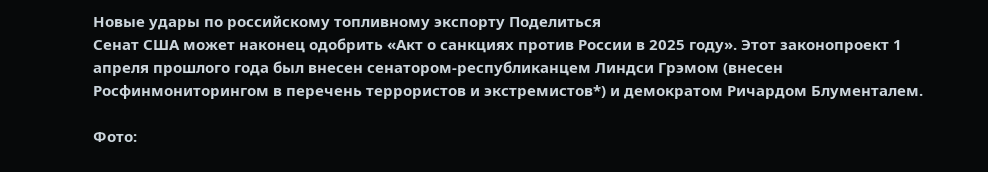Новые удары по российскому топливному экспорту Поделиться
Сенат США может наконец одобрить «Акт о санкциях против России в 2025 году». Этот законопроект 1 апреля прошлого года был внесен сенатором-республиканцем Линдси Грэмом (внесен Росфинмониторингом в перечень террористов и экстремистов*) и демократом Ричардом Блументалем.

Фото: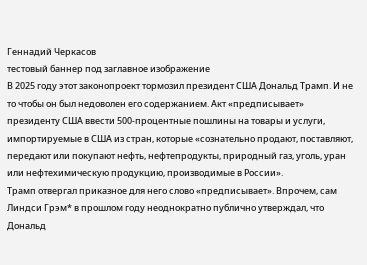Геннадий Черкасов
тестовый баннер под заглавное изображение
В 2025 году этот законопроект тормозил президент США Дональд Трамп. И не то чтобы он был недоволен его содержанием. Акт «предписывает» президенту США ввести 500-процентные пошлины на товары и услуги, импортируемые в США из стран, которые «сознательно продают, поставляют, передают или покупают нефть, нефтепродукты, природный газ, уголь, уран или нефтехимическую продукцию, производимые в России».
Трамп отвергал приказное для него слово «предписывает». Впрочем, сам Линдси Грэм* в прошлом году неоднократно публично утверждал, что Дональд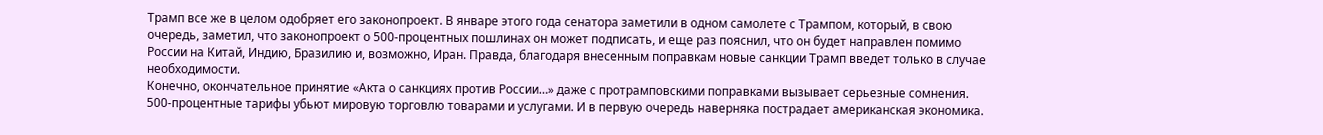Трамп все же в целом одобряет его законопроект. В январе этого года сенатора заметили в одном самолете с Трампом, который, в свою очередь, заметил, что законопроект о 500-процентных пошлинах он может подписать, и еще раз пояснил, что он будет направлен помимо России на Китай, Индию, Бразилию и, возможно, Иран. Правда, благодаря внесенным поправкам новые санкции Трамп введет только в случае необходимости.
Конечно, окончательное принятие «Акта о санкциях против России…» даже с протрамповскими поправками вызывает серьезные сомнения. 500-процентные тарифы убьют мировую торговлю товарами и услугами. И в первую очередь наверняка пострадает американская экономика.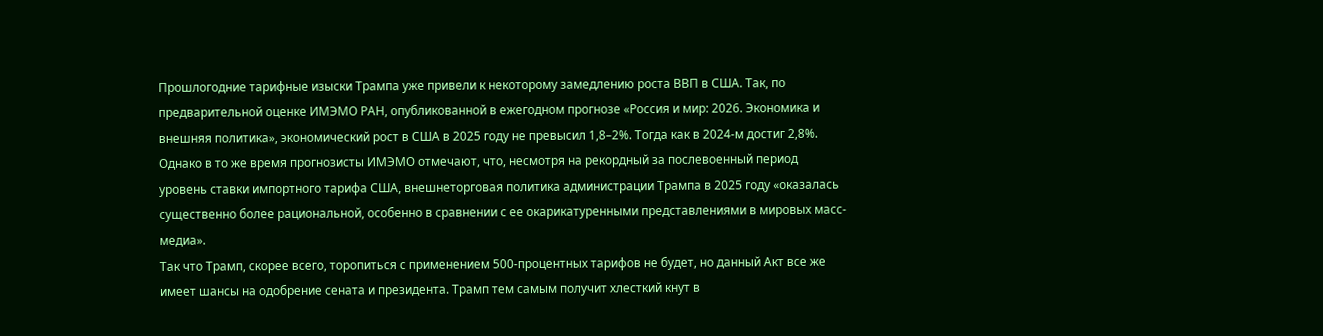Прошлогодние тарифные изыски Трампа уже привели к некоторому замедлению роста ВВП в США. Так, по предварительной оценке ИМЭМО РАН, опубликованной в ежегодном прогнозе «Россия и мир: 2026. Экономика и внешняя политика», экономический рост в США в 2025 году не превысил 1,8–2%. Тогда как в 2024-м достиг 2,8%.
Однако в то же время прогнозисты ИМЭМО отмечают, что, несмотря на рекордный за послевоенный период уровень ставки импортного тарифа США, внешнеторговая политика администрации Трампа в 2025 году «оказалась существенно более рациональной, особенно в сравнении с ее окарикатуренными представлениями в мировых масс-медиа».
Так что Трамп, скорее всего, торопиться с применением 500-процентных тарифов не будет, но данный Акт все же имеет шансы на одобрение сената и президента. Трамп тем самым получит хлесткий кнут в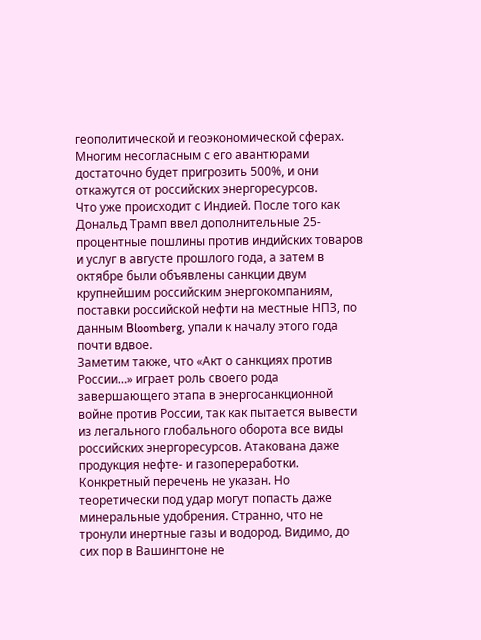геополитической и геоэкономической сферах. Многим несогласным с его авантюрами достаточно будет пригрозить 500%, и они откажутся от российских энергоресурсов.
Что уже происходит с Индией. После того как Дональд Трамп ввел дополнительные 25-процентные пошлины против индийских товаров и услуг в августе прошлого года, а затем в октябре были объявлены санкции двум крупнейшим российским энергокомпаниям, поставки российской нефти на местные НПЗ, по данным Bloomberg, упали к началу этого года почти вдвое.
Заметим также, что «Акт о санкциях против России…» играет роль своего рода завершающего этапа в энергосанкционной войне против России, так как пытается вывести из легального глобального оборота все виды российских энергоресурсов. Атакована даже продукция нефте- и газопереработки. Конкретный перечень не указан. Но теоретически под удар могут попасть даже минеральные удобрения. Странно, что не тронули инертные газы и водород. Видимо, до сих пор в Вашингтоне не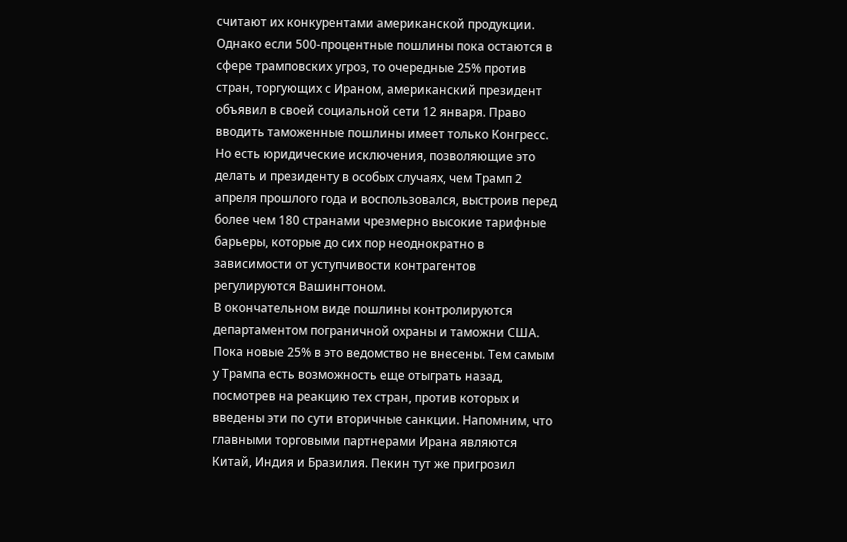считают их конкурентами американской продукции.
Однако если 500-процентные пошлины пока остаются в сфере трамповских угроз, то очередные 25% против стран, торгующих с Ираном, американский президент объявил в своей социальной сети 12 января. Право вводить таможенные пошлины имеет только Конгресс. Но есть юридические исключения, позволяющие это делать и президенту в особых случаях, чем Трамп 2 апреля прошлого года и воспользовался, выстроив перед более чем 180 странами чрезмерно высокие тарифные барьеры, которые до сих пор неоднократно в зависимости от уступчивости контрагентов регулируются Вашингтоном.
В окончательном виде пошлины контролируются департаментом пограничной охраны и таможни США. Пока новые 25% в это ведомство не внесены. Тем самым у Трампа есть возможность еще отыграть назад, посмотрев на реакцию тех стран, против которых и введены эти по сути вторичные санкции. Напомним, что главными торговыми партнерами Ирана являются Китай, Индия и Бразилия. Пекин тут же пригрозил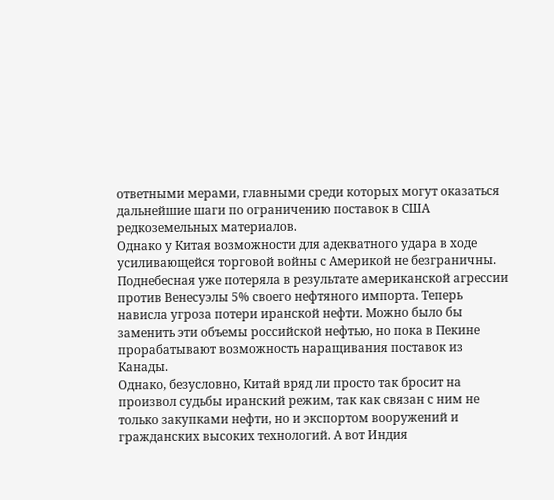ответными мерами, главными среди которых могут оказаться дальнейшие шаги по ограничению поставок в США редкоземельных материалов.
Однако у Китая возможности для адекватного удара в ходе усиливающейся торговой войны с Америкой не безграничны. Поднебесная уже потеряла в результате американской агрессии против Венесуэлы 5% своего нефтяного импорта. Теперь нависла угроза потери иранской нефти. Можно было бы заменить эти объемы российской нефтью, но пока в Пекине прорабатывают возможность наращивания поставок из Канады.
Однако, безусловно, Китай вряд ли просто так бросит на произвол судьбы иранский режим, так как связан с ним не только закупками нефти, но и экспортом вооружений и гражданских высоких технологий. А вот Индия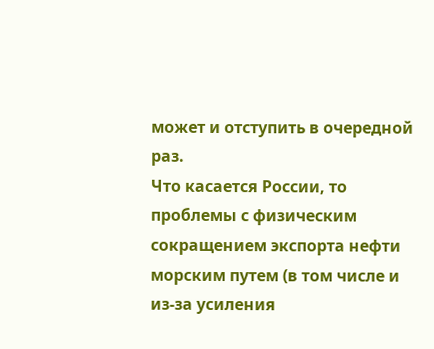может и отступить в очередной раз.
Что касается России, то проблемы с физическим сокращением экспорта нефти морским путем (в том числе и из-за усиления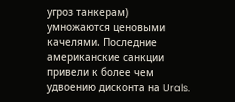угроз танкерам) умножаются ценовыми качелями. Последние американские санкции привели к более чем удвоению дисконта на Urals.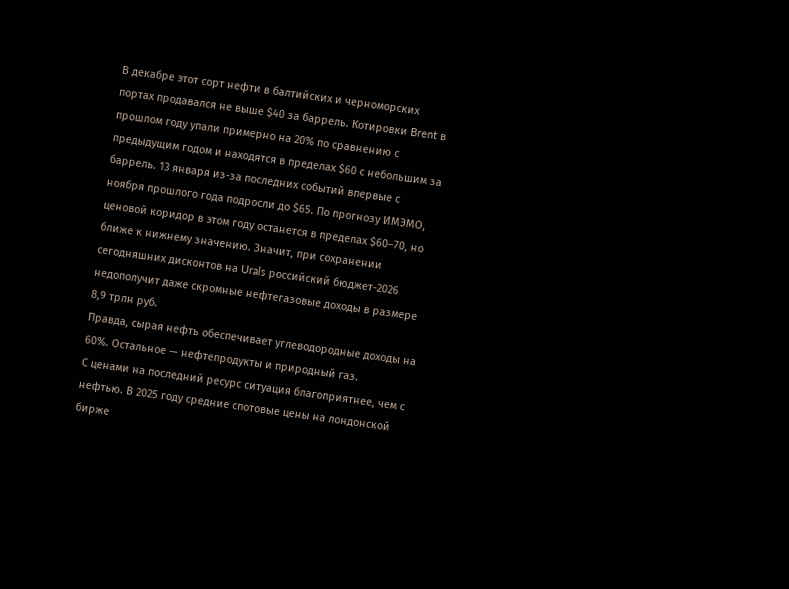В декабре этот сорт нефти в балтийских и черноморских портах продавался не выше $40 за баррель. Котировки Brent в прошлом году упали примерно на 20% по сравнению с предыдущим годом и находятся в пределах $60 с небольшим за баррель. 13 января из-за последних событий впервые с ноября прошлого года подросли до $65. По прогнозу ИМЭМО, ценовой коридор в этом году останется в пределах $60–70, но ближе к нижнему значению. Значит, при сохранении сегодняшних дисконтов на Urals российский бюджет-2026 недополучит даже скромные нефтегазовые доходы в размере 8,9 трлн руб.
Правда, сырая нефть обеспечивает углеводородные доходы на 60%. Остальное — нефтепродукты и природный газ.
С ценами на последний ресурс ситуация благоприятнее, чем с нефтью. В 2025 году средние спотовые цены на лондонской бирже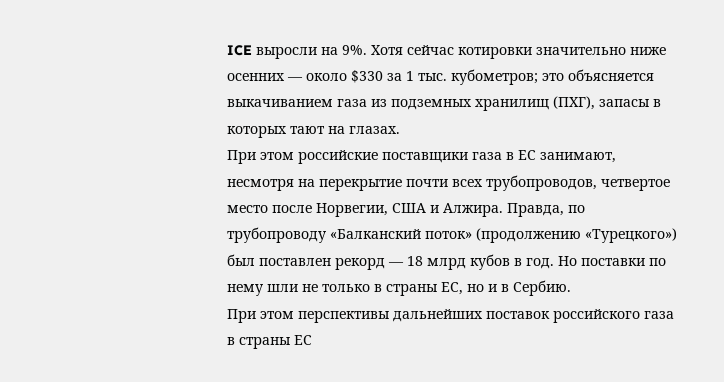ICE выросли на 9%. Хотя сейчас котировки значительно ниже осенних — около $330 за 1 тыс. кубометров; это объясняется выкачиванием газа из подземных хранилищ (ПХГ), запасы в которых тают на глазах.
При этом российские поставщики газа в ЕС занимают, несмотря на перекрытие почти всех трубопроводов, четвертое место после Норвегии, США и Алжира. Правда, по трубопроводу «Балканский поток» (продолжению «Турецкого») был поставлен рекорд — 18 млрд кубов в год. Но поставки по нему шли не только в страны ЕС, но и в Сербию.
При этом перспективы дальнейших поставок российского газа в страны ЕС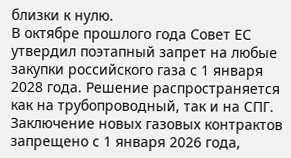близки к нулю.
В октябре прошлого года Совет ЕС утвердил поэтапный запрет на любые закупки российского газа с 1 января 2028 года. Решение распространяется как на трубопроводный, так и на СПГ. Заключение новых газовых контрактов запрещено с 1 января 2026 года,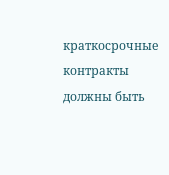краткосрочные контракты должны быть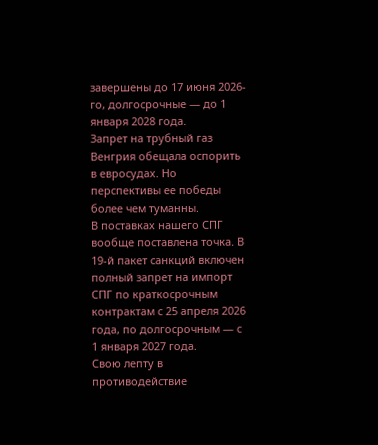завершены до 17 июня 2026-го, долгосрочные — до 1 января 2028 года.
Запрет на трубный газ Венгрия обещала оспорить в евросудах. Но перспективы ее победы более чем туманны.
В поставках нашего СПГ вообще поставлена точка. В 19-й пакет санкций включен полный запрет на импорт СПГ по краткосрочным контрактам с 25 апреля 2026 года, по долгосрочным — с 1 января 2027 года.
Свою лепту в противодействие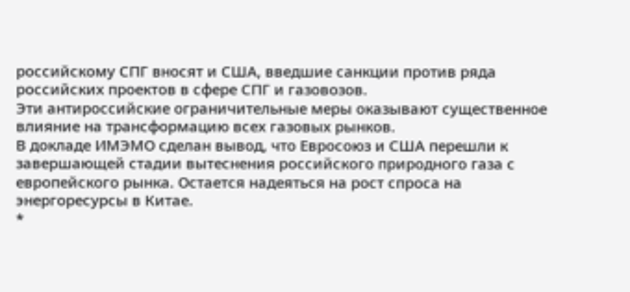российскому СПГ вносят и США, введшие санкции против ряда российских проектов в сфере СПГ и газовозов.
Эти антироссийские ограничительные меры оказывают существенное влияние на трансформацию всех газовых рынков.
В докладе ИМЭМО сделан вывод, что Евросоюз и США перешли к завершающей стадии вытеснения российского природного газа с европейского рынка. Остается надеяться на рост спроса на энергоресурсы в Китае.
*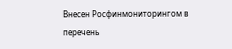Внесен Росфинмониторингом в перечень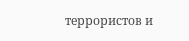террористов и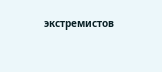экстремистов